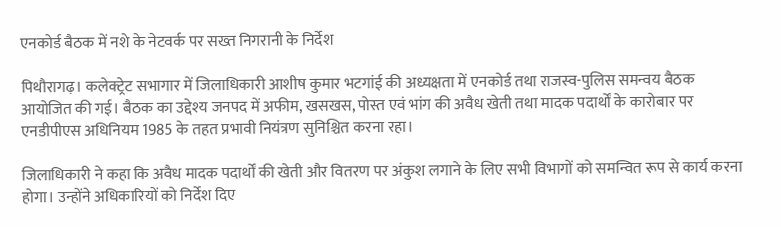एनकोर्ड बैठक में नशे के नेटवर्क पर सख्त निगरानी के निर्देश

पिथौरागढ़। कलेक्ट्रेट सभागार में जिलाधिकारी आशीष कुमार भटगांई की अध्यक्षता में एनकोर्ड तथा राजस्व-पुलिस समन्वय बैठक आयोजित की गई। बैठक का उद्देश्य जनपद में अफीम, खसखस, पोस्त एवं भांग की अवैध खेती तथा मादक पदार्थों के कारोबार पर एनडीपीएस अधिनियम 1985 के तहत प्रभावी नियंत्रण सुनिश्चित करना रहा।

जिलाधिकारी ने कहा कि अवैध मादक पदार्थों की खेती और वितरण पर अंकुश लगाने के लिए सभी विभागों को समन्वित रूप से कार्य करना होगा। उन्होंने अधिकारियों को निर्देश दिए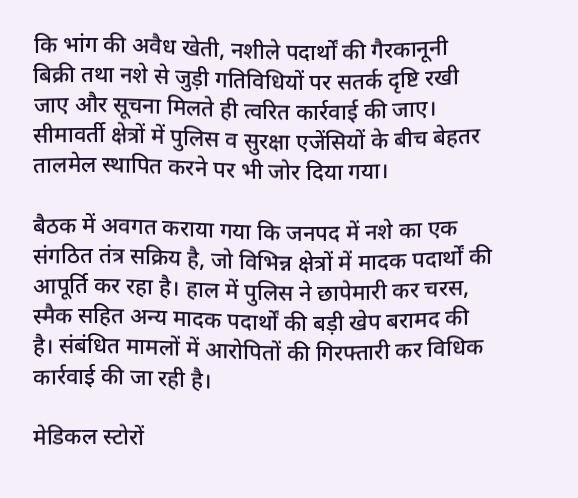कि भांग की अवैध खेती, नशीले पदार्थों की गैरकानूनी बिक्री तथा नशे से जुड़ी गतिविधियों पर सतर्क दृष्टि रखी जाए और सूचना मिलते ही त्वरित कार्रवाई की जाए। सीमावर्ती क्षेत्रों में पुलिस व सुरक्षा एजेंसियों के बीच बेहतर तालमेल स्थापित करने पर भी जोर दिया गया।

बैठक में अवगत कराया गया कि जनपद में नशे का एक संगठित तंत्र सक्रिय है, जो विभिन्न क्षेत्रों में मादक पदार्थों की आपूर्ति कर रहा है। हाल में पुलिस ने छापेमारी कर चरस, स्मैक सहित अन्य मादक पदार्थों की बड़ी खेप बरामद की है। संबंधित मामलों में आरोपितों की गिरफ्तारी कर विधिक कार्रवाई की जा रही है।

मेडिकल स्टोरों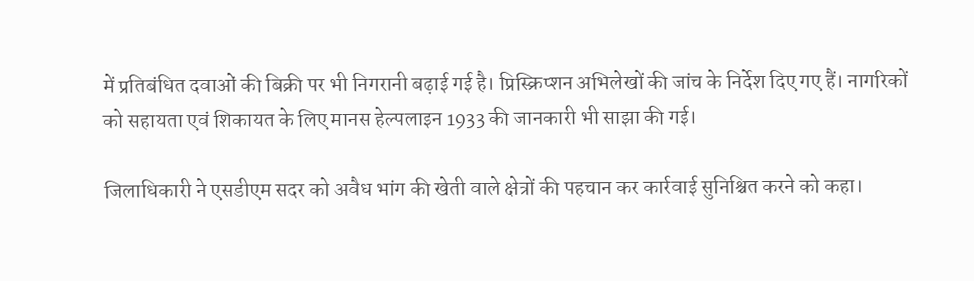में प्रतिबंधित दवाओं की बिक्री पर भी निगरानी बढ़ाई गई है। प्रिस्क्रिप्शन अभिलेखों की जांच के निर्देश दिए गए हैं। नागरिकों को सहायता एवं शिकायत के लिए मानस हेल्पलाइन 1933 की जानकारी भी साझा की गई।

जिलाधिकारी ने एसडीएम सदर को अवैध भांग की खेती वाले क्षेत्रों की पहचान कर कार्रवाई सुनिश्चित करने को कहा।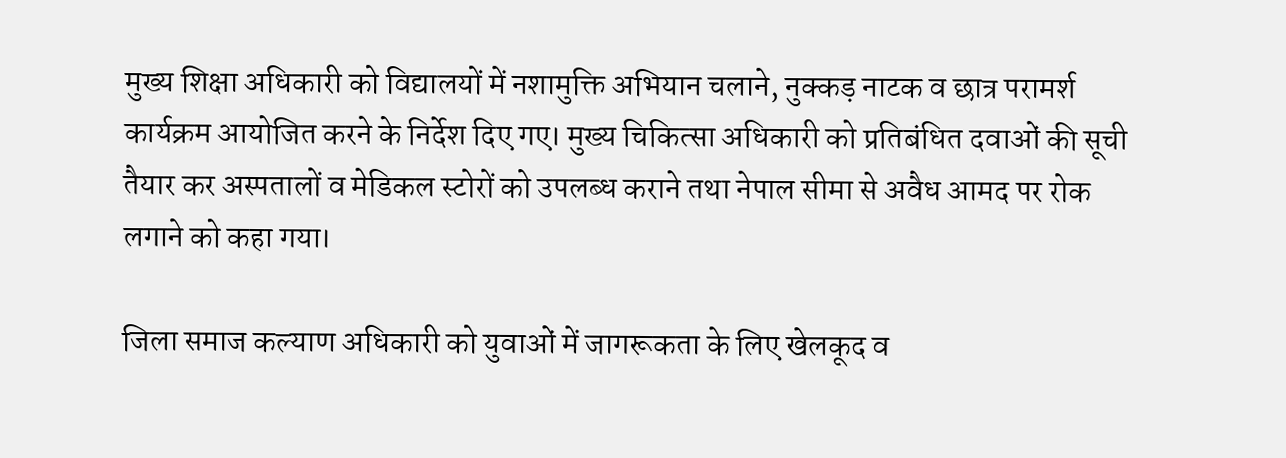मुख्य शिक्षा अधिकारी को विद्यालयों में नशामुक्ति अभियान चलाने, नुक्कड़ नाटक व छात्र परामर्श कार्यक्रम आयोजित करने के निर्देश दिए गए। मुख्य चिकित्सा अधिकारी को प्रतिबंधित दवाओं की सूची तैयार कर अस्पतालों व मेडिकल स्टोरों को उपलब्ध कराने तथा नेपाल सीमा से अवैध आमद पर रोक लगाने को कहा गया।

जिला समाज कल्याण अधिकारी को युवाओं में जागरूकता के लिए खेलकूद व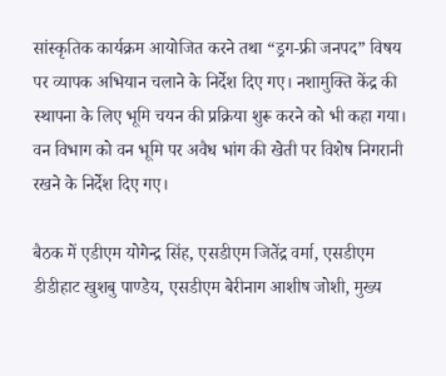सांस्कृतिक कार्यक्रम आयोजित करने तथा “ड्रग-फ्री जनपद” विषय पर व्यापक अभियान चलाने के निर्देश दिए गए। नशामुक्ति केंद्र की स्थापना के लिए भूमि चयन की प्रक्रिया शुरू करने को भी कहा गया। वन विभाग को वन भूमि पर अवैध भांग की खेती पर विशेष निगरानी रखने के निर्देश दिए गए।

बैठक में एडीएम योगेन्द्र सिंह, एसडीएम जितेंद्र वर्मा, एसडीएम डीडीहाट खुशबु पाण्डेय, एसडीएम बेरीनाग आशीष जोशी, मुख्य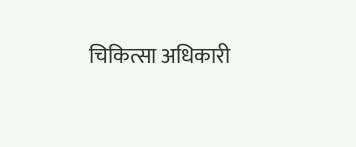चिकित्सा अधिकारी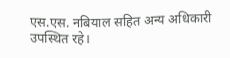एस.एस. नबियाल सहित अन्य अधिकारी उपस्थित रहे।